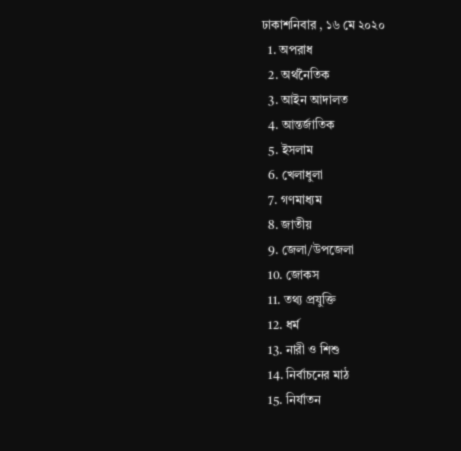ঢাকাশনিবার , ১৬ মে ২০২০
  1. অপরাধ
  2. অর্থনৈতিক
  3. আইন আদালত
  4. আন্তর্জাতিক
  5. ইসলাম
  6. খেলাধুলা
  7. গণমাধ্যম
  8. জাতীয়
  9. জেলা/উপজেলা
  10. জোকস
  11. তথ্য প্রযুক্তি
  12. ধর্ম
  13. নারী ও শিশু
  14. নির্বাচনের মাঠ
  15. নির্যাতন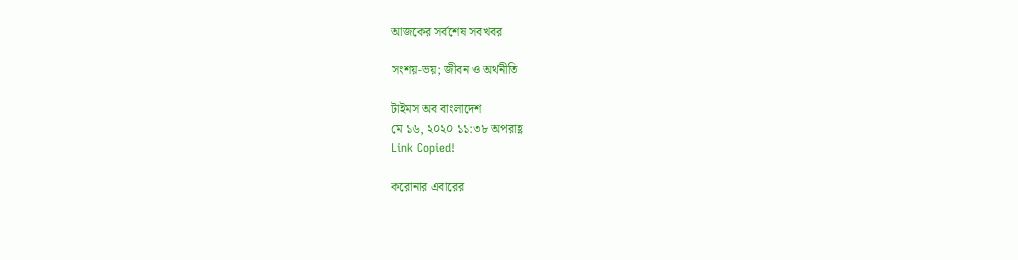আজকের সর্বশেষ সবখবর

সংশয়-ভয়; জীবন ও অর্থনীতি

টাইমস অব বাংলাদেশ
মে ১৬, ২০২০ ১১:৩৮ অপরাহ্ণ
Link Copied!

করোনার এবারের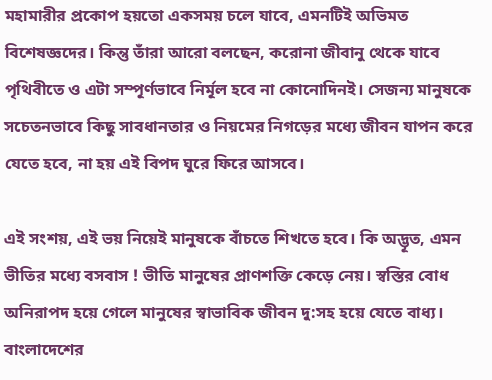মহামারীর প্রকোপ হয়তো একসময় চলে যাবে, এমনটিই অভিমত বিশেষজ্ঞদের। কিন্তু তাঁরা আরো বলছেন, করোনা জীবানু থেকে যাবে পৃথিবীতে ও এটা সম্পূর্ণভাবে নির্মূল হবে না কোনোদিনই। সেজন্য মানুষকে সচেতনভাবে কিছু সাবধানতার ও নিয়মের নিগড়ের মধ্যে জীবন যাপন করে যেতে হবে, না হয় এই বিপদ ঘুরে ফিরে আসবে।

এই সংশয়, এই ভয় নিয়েই মানুষকে বাঁচতে শিখতে হবে। কি অদ্ভূত, এমন ভীতির মধ্যে বসবাস ! ভীতি মানুষের প্রাণশক্তি কেড়ে নেয়। স্বস্তির বোধ অনিরাপদ হয়ে গেলে মানুষের স্বাভাবিক জীবন দু:সহ হয়ে যেতে বাধ্য। বাংলাদেশের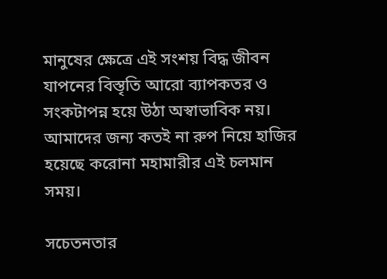মানুষের ক্ষেত্রে এই সংশয় বিদ্ধ জীবন যাপনের বিস্তৃতি আরো ব্যাপকতর ও সংকটাপন্ন হয়ে উঠা অস্বাভাবিক নয়। আমাদের জন্য কতই না রুপ নিয়ে হাজির হয়েছে করোনা মহামারীর এই চলমান সময়।

সচেতনতার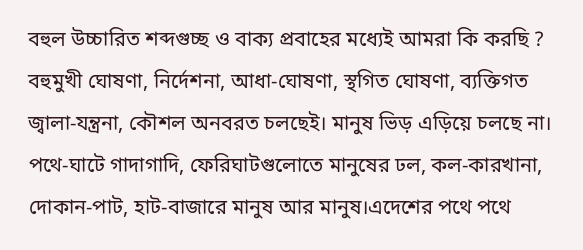বহুল উচ্চারিত শব্দগুচ্ছ ও বাক্য প্রবাহের মধ্যেই আমরা কি করছি ? বহুমুখী ঘোষণা, নির্দেশনা, আধা-ঘোষণা, স্থগিত ঘোষণা, ব্যক্তিগত জ্বালা-যন্ত্রনা, কৌশল অনবরত চলছেই। মানুষ ভিড় এড়িয়ে চলছে না। পথে-ঘাটে গাদাগাদি, ফেরিঘাটগুলোতে মানুষের ঢল, কল-কারখানা, দোকান-পাট, হাট-বাজারে মানুষ আর মানুষ।এদেশের পথে পথে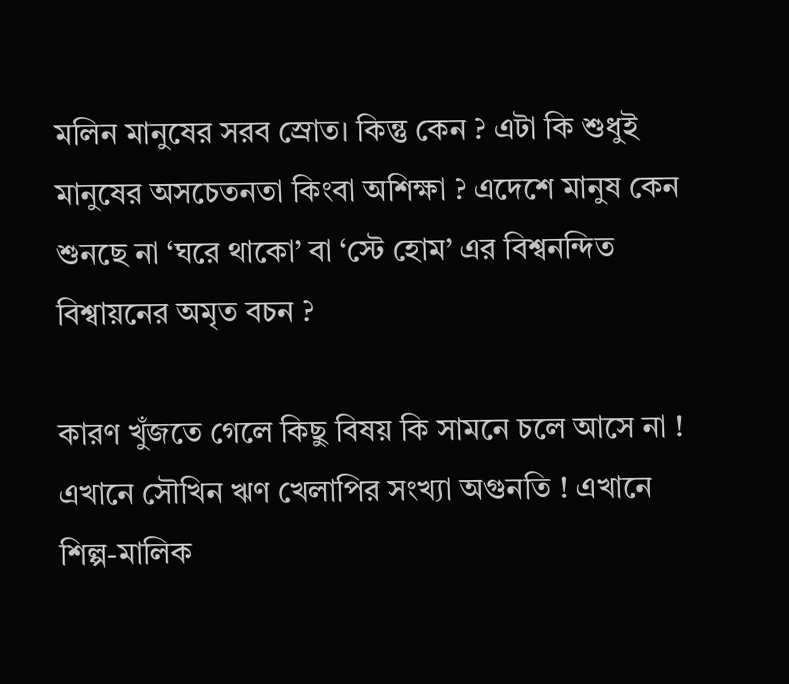মলিন মানুষের সরব স্রোত। কিন্তু কেন ? এটা কি শুধুই মানুষের অসচেতনতা কিংবা অশিক্ষা ? এদেশে মানুষ কেন শুনছে না ‘ঘরে থাকো’ বা ‘স্টে হোম’ এর বিশ্বনন্দিত বিশ্বায়নের অমৃত বচন ?

কারণ খুঁজতে গেলে কিছু বিষয় কি সামনে চলে আসে না ! এখানে সৌখিন ঋণ খেলাপির সংখ্যা অগুনতি ! এখানে শিল্প-মালিক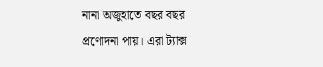নানা অজুহাতে বছর বছর প্রণোদনা পায়। এরা ট্যাক্স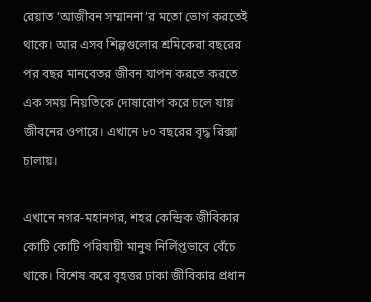রেয়াত ‘আজীবন সম্মাননা’র মতো ভোগ করতেই থাকে। আর এসব শিল্পগুলোর শ্রমিকেরা বছরের পর বছর মানবেতর জীবন যাপন করতে করতে এক সময় নিয়তিকে দোষারোপ করে চলে যায় জীবনের ওপারে। এখানে ৮০ বছরের বৃদ্ধ রিক্সা চালায়।

এখানে নগর-মহানগর, শহর কেন্দ্রিক জীবিকার কোটি কোটি পরিযায়ী মানুষ নির্লিপ্তভাবে বেঁচে থাকে। বিশেষ করে বৃহত্তর ঢাকা জীবিকার প্রধান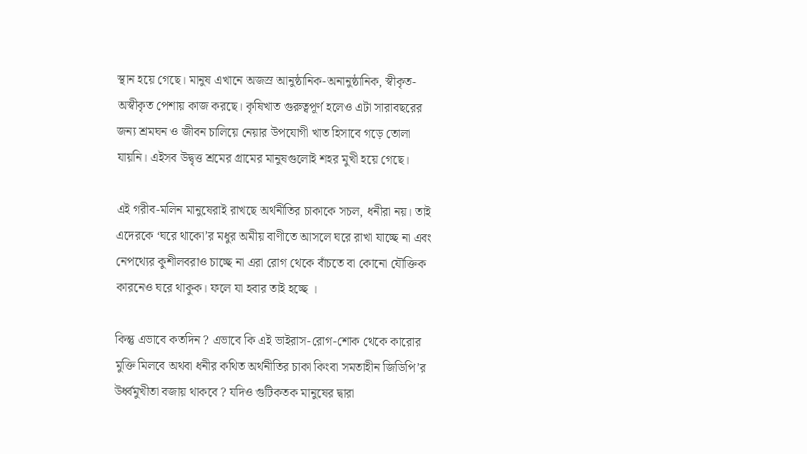স্থান হয়ে গেছে। মানুষ এখানে অজস্র আনুষ্ঠানিক-অনানুষ্ঠানিক, স্বীকৃত-অস্বীকৃত পেশায় কাজ করছে। কৃষিখাত গুরুত্বপূর্ণ হলেও এটা সারাবছরের জন্য শ্রমঘন ও জীবন চালিয়ে নেয়ার উপযোগী খাত হিসাবে গড়ে তোলা যায়নি। এইসব উদ্বৃত্ত শ্রমের গ্রামের মানুষগুলোই শহর মুখী হয়ে গেছে।

এই গরীব-মলিন মানুষেরাই রাখছে অর্থনীতির চাকাকে সচল, ধনীরা নয়। তাই এদেরকে ‘ঘরে থাকো’র মধুর অমীয় বাণীতে আসলে ঘরে রাখা যাচ্ছে না এবং নেপথ্যের কুশীলবরাও চাচ্ছে না এরা রোগ থেকে বাঁচতে বা কোনো যৌক্তিক কারনেও ঘরে থাকুক। ফলে যা হবার তাই হচ্ছে ।

কিন্তু এভাবে কতদিন ? এভাবে কি এই ভাইরাস-রোগ-শোক থেকে কারোর মুক্তি মিলবে অথবা ধনীর কথিত অর্থনীতির চাকা কিংবা সমতাহীন জিডিপি’র উর্ধ্বমুখীতা বজায় থাকবে ? যদিও গুটিকতক মানুষের দ্বারা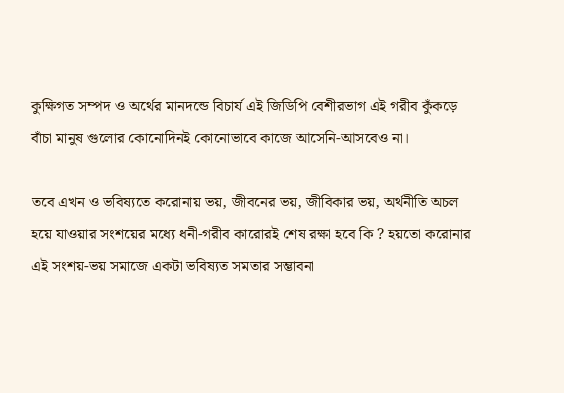কুক্ষিগত সম্পদ ও অর্থের মানদন্ডে বিচার্য এই জিডিপি বেশীরভাগ এই গরীব কুঁকড়ে বাঁচা মানুষ গুলোর কোনোদিনই কোনোভাবে কাজে আসেনি-আসবেও না।

তবে এখন ও ভবিষ্যতে করোনায় ভয়, জীবনের ভয়, জীবিকার ভয়, অর্থনীতি অচল হয়ে যাওয়ার সংশয়ের মধ্যে ধনী-গরীব কারোরই শেষ রক্ষা হবে কি ? হয়তো করোনার এই সংশয়-ভয় সমাজে একটা ভবিষ্যত সমতার সম্ভাবনা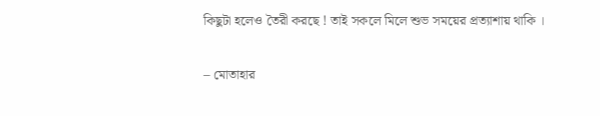কিছুটা হলেও তৈরী করছে ! তাই সকলে মিলে শুভ সময়ের প্রত্যাশায় থাকি ।

– মোতাহার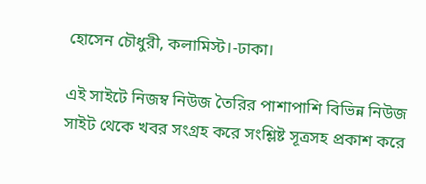হোসেন চৌধুরী, কলামিস্ট।-ঢাকা।

এই সাইটে নিজম্ব নিউজ তৈরির পাশাপাশি বিভিন্ন নিউজ সাইট থেকে খবর সংগ্রহ করে সংশ্লিষ্ট সূত্রসহ প্রকাশ করে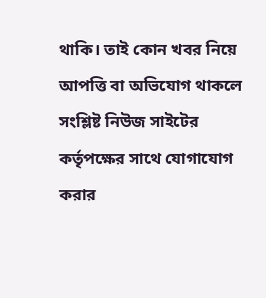থাকি। তাই কোন খবর নিয়ে আপত্তি বা অভিযোগ থাকলে সংশ্লিষ্ট নিউজ সাইটের কর্তৃপক্ষের সাথে যোগাযোগ করার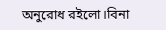অনুরোধ রইলো।বিনা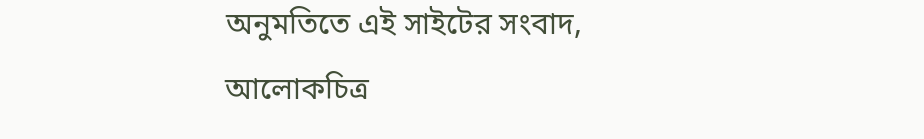অনুমতিতে এই সাইটের সংবাদ, আলোকচিত্র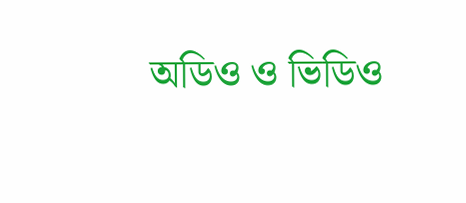অডিও ও ভিডিও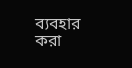ব্যবহার করা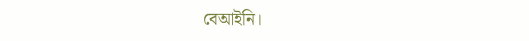বেআইনি।